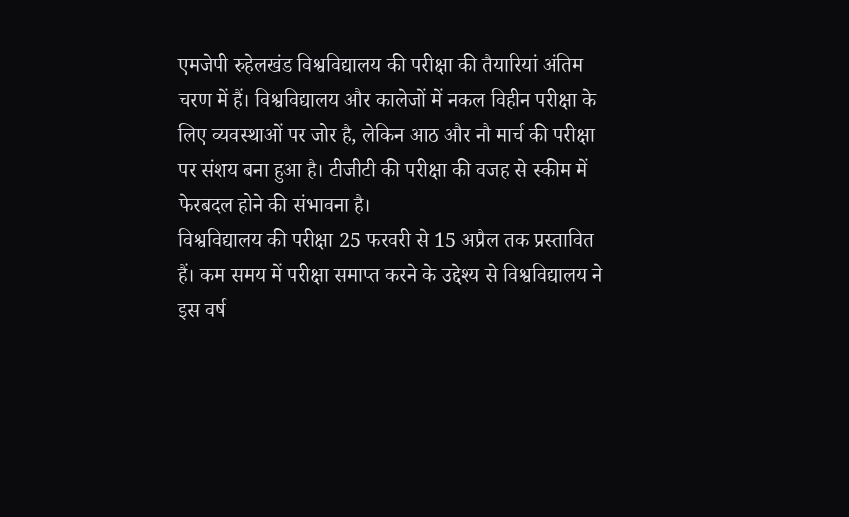एमजेपी रुहेलखंड विश्वविद्यालय की परीक्षा की तैयारियां अंतिम चरण में हैं। विश्वविद्यालय और कालेजों में नकल विहीन परीक्षा के लिए व्यवस्थाओं पर जोर है, लेकिन आठ और नौ मार्च की परीक्षा पर संशय बना हुआ है। टीजीटी की परीक्षा की वजह से स्कीम में फेरबदल होने की संभावना है।
विश्वविद्यालय की परीक्षा 25 फरवरी से 15 अप्रैल तक प्रस्तावित हैं। कम समय में परीक्षा समाप्त करने के उद्देश्य से विश्वविद्यालय ने इस वर्ष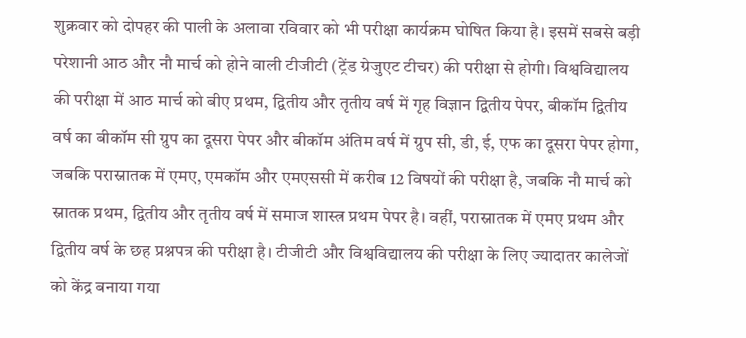शुक्रवार को दोपहर की पाली के अलावा रविवार को भी परीक्षा कार्यक्रम घोषित किया है। इसमें सबसे बड़ी परेशानी आठ और नौ मार्च को होने वाली टीजीटी (ट्रेंड ग्रेजुएट टीचर) की परीक्षा से होगी। विश्वविद्यालय की परीक्षा में आठ मार्च को बीए प्रथम, द्वितीय और तृतीय वर्ष में गृह विज्ञान द्वितीय पेपर, बीकॉम द्वितीय वर्ष का बीकॉम सी ग्रुप का दूसरा पेपर और बीकॉम अंतिम वर्ष में ग्रुप सी, डी, ई, एफ का दूसरा पेपर होगा, जबकि परास्नातक में एमए, एमकॉम और एमएससी में करीब 12 विषयों की परीक्षा है, जबकि नौ मार्च को स्नातक प्रथम, द्वितीय और तृतीय वर्ष में समाज शास्त्र प्रथम पेपर है। वहीं, परास्नातक में एमए प्रथम और द्वितीय वर्ष के छह प्रश्नपत्र की परीक्षा है। टीजीटी और विश्वविद्यालय की परीक्षा के लिए ज्यादातर कालेजों को केंद्र बनाया गया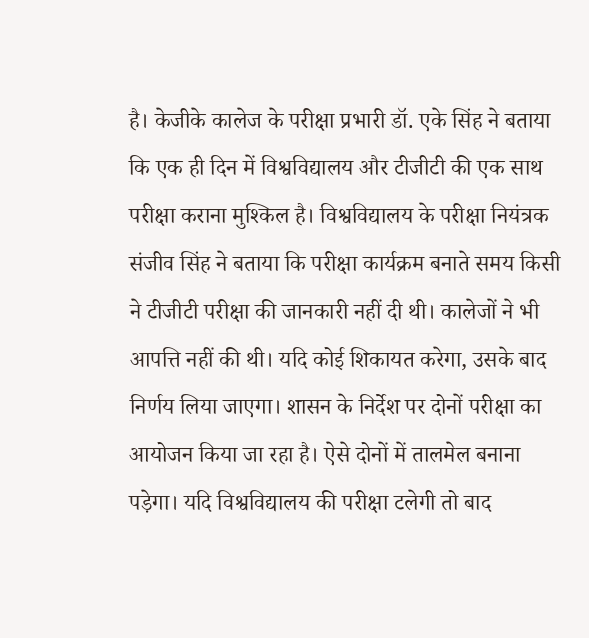है। केजीके कालेज के परीक्षा प्रभारी डॉ. एके सिंह ने बताया कि एक ही दिन में विश्वविद्यालय और टीजीटी की एक साथ परीक्षा कराना मुश्किल है। विश्वविद्यालय के परीक्षा नियंत्रक संजीव सिंह ने बताया कि परीक्षा कार्यक्रम बनाते समय किसी ने टीजीटी परीक्षा की जानकारी नहीं दी थी। कालेजों ने भी आपत्ति नहीं की थी। यदि कोई शिकायत करेगा, उसके बाद निर्णय लिया जाएगा। शासन के निर्देश पर दोनों परीक्षा का आयोजन किया जा रहा है। ऐसे दोनों में तालमेल बनाना पड़ेगा। यदि विश्वविद्यालय की परीक्षा टलेगी तो बाद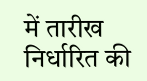में तारीख निर्धारित की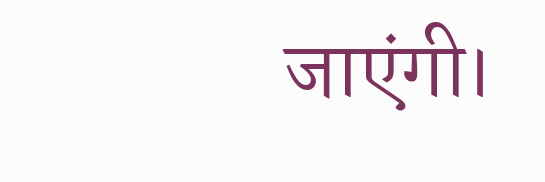जाएंगी।